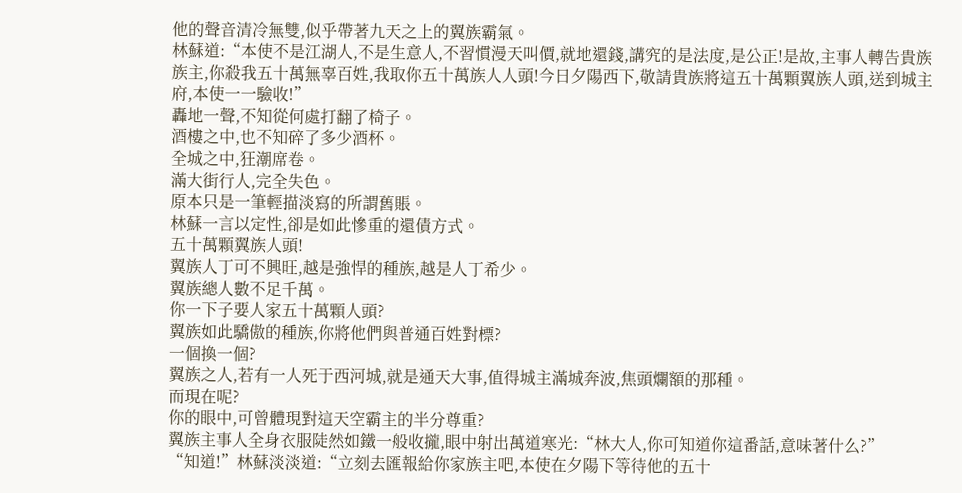他的聲音清冷無雙,似乎帶著九天之上的翼族霸氣。
林蘇道:“本使不是江湖人,不是生意人,不習慣漫天叫價,就地還錢,講究的是法度,是公正!是故,主事人轉告貴族族主,你殺我五十萬無辜百姓,我取你五十萬族人人頭!今日夕陽西下,敬請貴族將這五十萬顆翼族人頭,送到城主府,本使一一驗收!”
轟地一聲,不知從何處打翻了椅子。
酒樓之中,也不知碎了多少酒杯。
全城之中,狂潮席卷。
滿大街行人,完全失色。
原本只是一筆輕描淡寫的所謂舊賬。
林蘇一言以定性,卻是如此慘重的還債方式。
五十萬顆翼族人頭!
翼族人丁可不興旺,越是強悍的種族,越是人丁希少。
翼族總人數不足千萬。
你一下子要人家五十萬顆人頭?
翼族如此驕傲的種族,你將他們與普通百姓對標?
一個換一個?
翼族之人,若有一人死于西河城,就是通天大事,值得城主滿城奔波,焦頭爛額的那種。
而現在呢?
你的眼中,可曾體現對這天空霸主的半分尊重?
翼族主事人全身衣服陡然如鐵一般收攏,眼中射出萬道寒光:“林大人,你可知道你這番話,意味著什么?”
“知道!”林蘇淡淡道:“立刻去匯報給你家族主吧,本使在夕陽下等待他的五十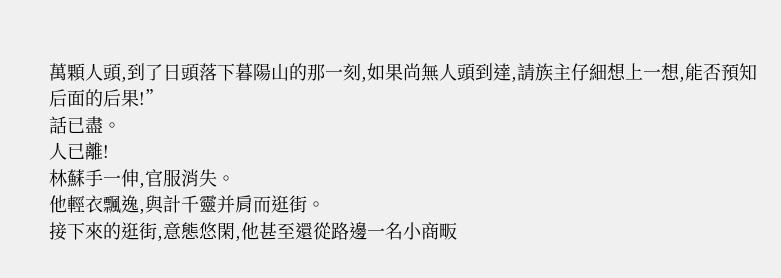萬顆人頭,到了日頭落下暮陽山的那一刻,如果尚無人頭到達,請族主仔細想上一想,能否預知后面的后果!”
話已盡。
人已離!
林蘇手一伸,官服消失。
他輕衣飄逸,與計千靈并肩而逛街。
接下來的逛街,意態悠閑,他甚至還從路邊一名小商畈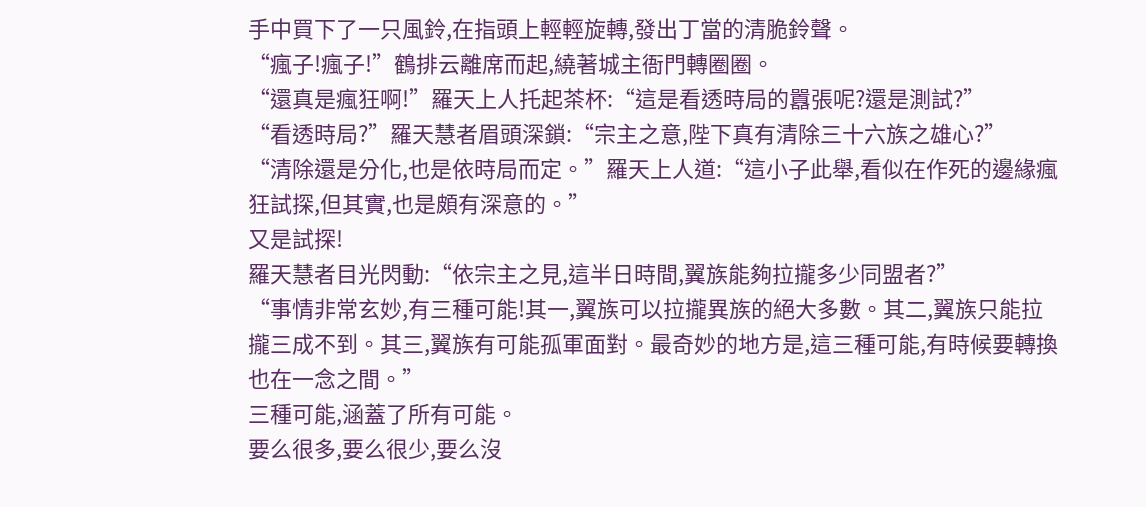手中買下了一只風鈴,在指頭上輕輕旋轉,發出丁當的清脆鈴聲。
“瘋子!瘋子!”鶴排云離席而起,繞著城主衙門轉圈圈。
“還真是瘋狂啊!”羅天上人托起茶杯:“這是看透時局的囂張呢?還是測試?”
“看透時局?”羅天慧者眉頭深鎖:“宗主之意,陛下真有清除三十六族之雄心?”
“清除還是分化,也是依時局而定。”羅天上人道:“這小子此舉,看似在作死的邊緣瘋狂試探,但其實,也是頗有深意的。”
又是試探!
羅天慧者目光閃動:“依宗主之見,這半日時間,翼族能夠拉攏多少同盟者?”
“事情非常玄妙,有三種可能!其一,翼族可以拉攏異族的絕大多數。其二,翼族只能拉攏三成不到。其三,翼族有可能孤軍面對。最奇妙的地方是,這三種可能,有時候要轉換也在一念之間。”
三種可能,涵蓋了所有可能。
要么很多,要么很少,要么沒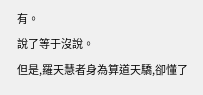有。
說了等于沒說。
但是,羅天慧者身為算道天驕,卻懂了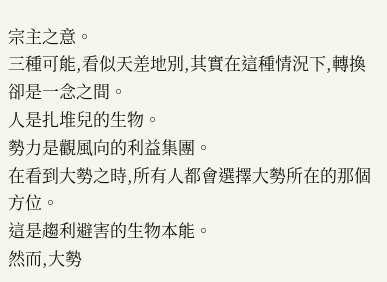宗主之意。
三種可能,看似天差地別,其實在這種情況下,轉換卻是一念之間。
人是扎堆兒的生物。
勢力是觀風向的利益集團。
在看到大勢之時,所有人都會選擇大勢所在的那個方位。
這是趨利避害的生物本能。
然而,大勢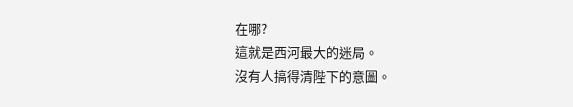在哪?
這就是西河最大的迷局。
沒有人搞得清陛下的意圖。